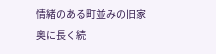情緒のある町並みの旧家
奥に長く続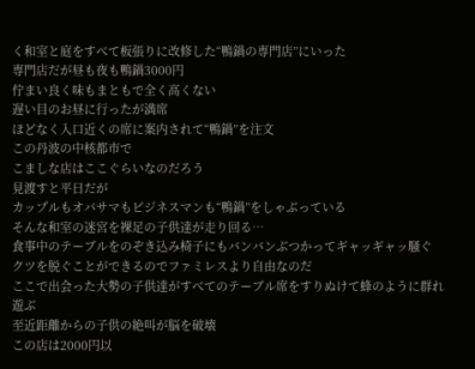く和室と庭をすべて板張りに改修した“鴨鍋の専門店”にいった
専門店だが昼も夜も鴨鍋3000円
佇まい良く味もまともで全く高くない
遅い目のお昼に行ったが満席
ほどなく入口近くの席に案内されて“鴨鍋”を注文
この丹波の中核都市で
こましな店はここぐらいなのだろう
見渡すと平日だが
カップルもオバサマもビジネスマンも“鴨鍋”をしゃぶっている
そんな和室の迷宮を裸足の子供達が走り回る…
食事中のテーブルをのぞき込み椅子にもバンバンぶつかってギャッギャッ騒ぐ
クツを脱ぐことができるのでファミレスより自由なのだ
ここで出会った大勢の子供達がすべてのテーブル席をすりぬけて蜂のように群れ遊ぶ
至近距離からの子供の絶叫が脳を破壊
この店は2000円以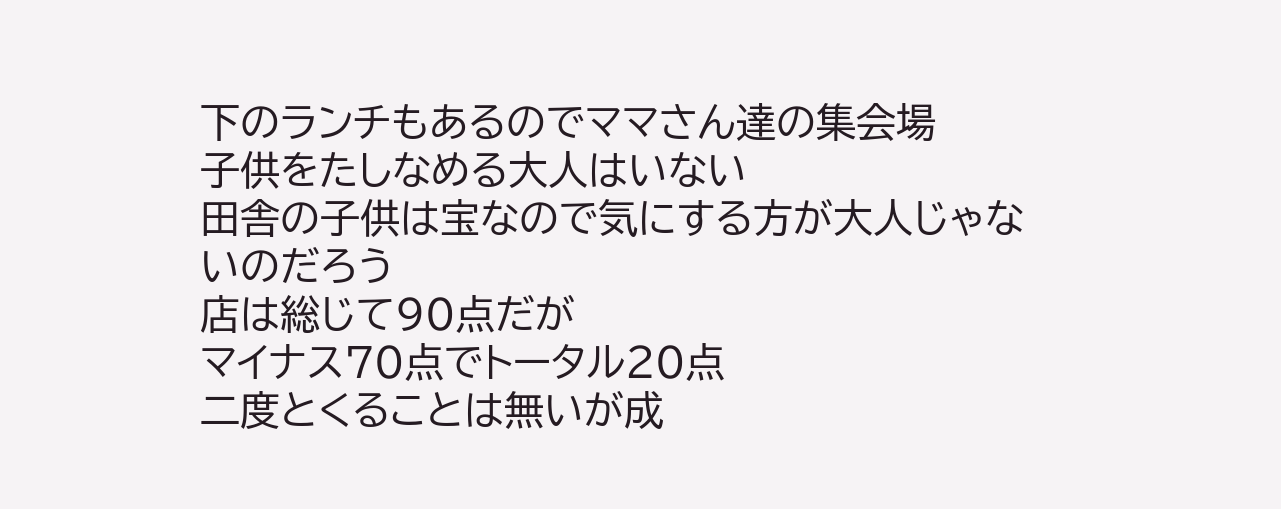下のランチもあるのでママさん達の集会場
子供をたしなめる大人はいない
田舎の子供は宝なので気にする方が大人じゃないのだろう
店は総じて90点だが
マイナス70点でトータル20点
二度とくることは無いが成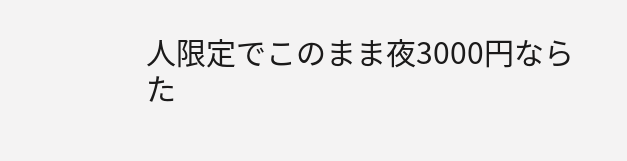人限定でこのまま夜3000円なら
た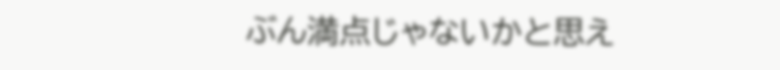ぶん満点じゃないかと思え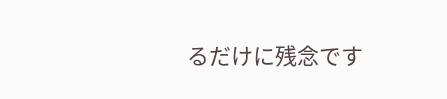るだけに残念です